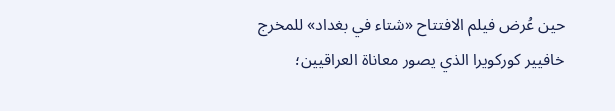حين عُرض فيلم الافتتاح «شتاء في بغداد» للمخرج خافيير كوركويرا الذي يصور معاناة العراقيين؛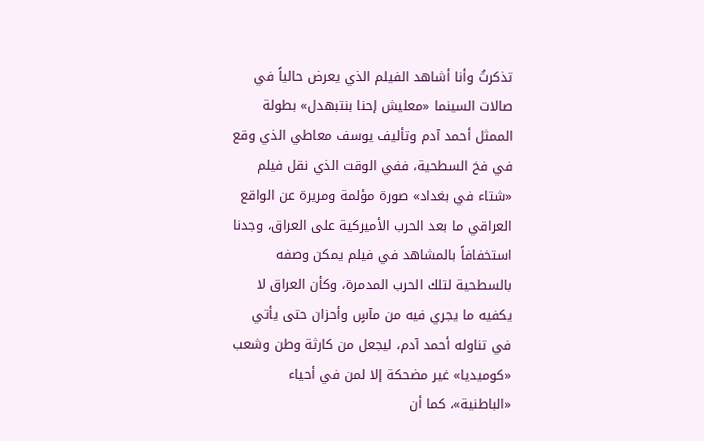تذكرتُ وأنا أشاهد الفيلم الذي يعرض حالياً في صالات السينما «معليش إحنا بنتبهدل» بطولة الممثل أحمد آدم وتأليف يوسف معاطي الذي وقع في فخ السطحية، ففي الوقت الذي نقل فيلم «شتاء في بغداد» صورة مؤلمة ومريرة عن الواقع العراقي ما بعد الحرب الأميركية على العراق، وجدنا استخفافاً بالمشاهد في فيلم يمكن وصفه بالسطحية لتلك الحرب المدمرة، وكأن العراق لا يكفيه ما يجري فيه من مآسٍ وأحزان حتى يأتي في تناوله أحمد آدم، ليجعل من كارثة وطن وشعب «كوميديا» غير مضحكة إلا لمن في أحياء «الباطنية»، كما أن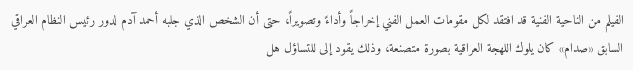الفيلم من الناحية الفنية قد افتقد لكل مقومات العمل الفني إخراجاً وأداءً وتصويراً، حتى أن الشخص الذي جلبه أحمد آدم لدور رئيس النظام العراقي السابق «صدام» كان يلوك اللهجة العراقية بصورة متصنعة، وذلك يقود إلى للتساؤل هل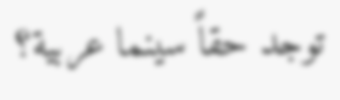توجد حقاً سينما عربية؟